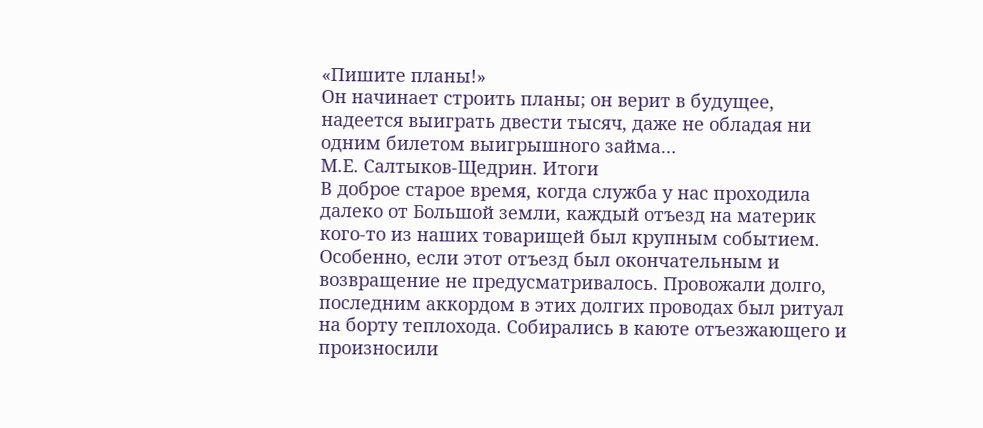«Пишите планы!»
Он начинает строить планы; он верит в будущее, надеется выиграть двести тысяч, даже не обладая ни одним билетом выигрышного займа…
М.Е. Салтыков-Щедрин. Итоги
В доброе старое время, когда служба у нас проходила далеко от Большой земли, каждый отъезд на материк кого-то из наших товарищей был крупным событием. Особенно, если этот отъезд был окончательным и возвращение не предусматривалось. Провожали долго, последним аккордом в этих долгих проводах был ритуал на борту теплохода. Собирались в каюте отъезжающего и произносили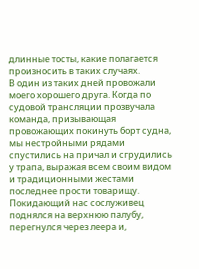длинные тосты, какие полагается произносить в таких случаях.
В один из таких дней провожали моего хорошего друга. Когда по судовой трансляции прозвучала команда, призывающая провожающих покинуть борт судна, мы нестройными рядами спустились на причал и сгрудились у трапа, выражая всем своим видом и традиционными жестами последнее прости товарищу.
Покидающий нас сослуживец поднялся на верхнюю палубу, перегнулся через леера и,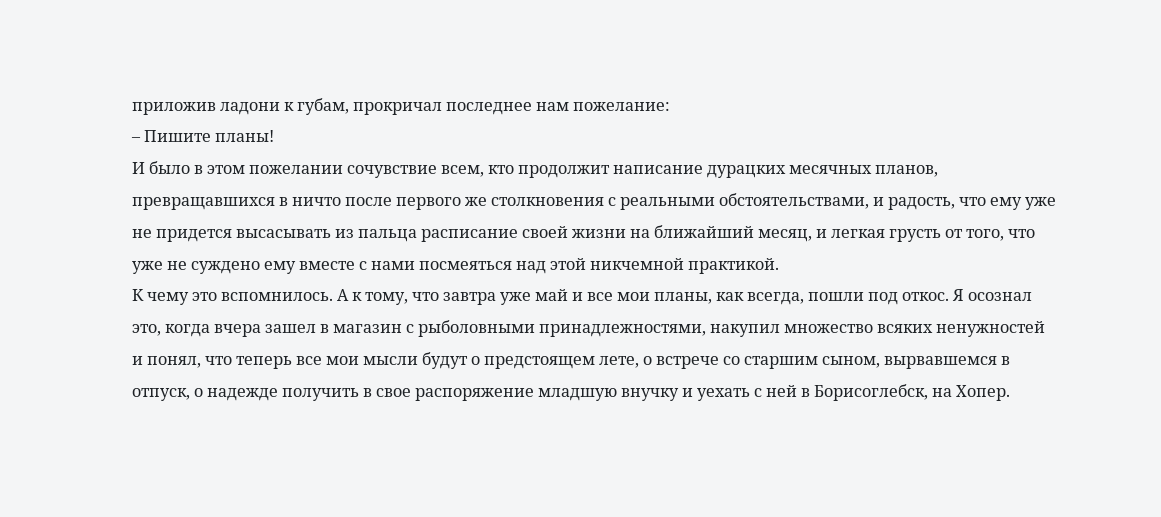приложив ладони к губам, прокричал последнее нам пожелание:
– Пишите планы!
И было в этом пожелании сочувствие всем, кто продолжит написание дурацких месячных планов, превращавшихся в ничто после первого же столкновения с реальными обстоятельствами, и радость, что ему уже не придется высасывать из пальца расписание своей жизни на ближайший месяц, и легкая грусть от того, что уже не суждено ему вместе с нами посмеяться над этой никчемной практикой.
К чему это вспомнилось. А к тому, что завтра уже май и все мои планы, как всегда, пошли под откос. Я осознал это, когда вчера зашел в магазин с рыболовными принадлежностями, накупил множество всяких ненужностей и понял, что теперь все мои мысли будут о предстоящем лете, о встрече со старшим сыном, вырвавшемся в отпуск, о надежде получить в свое распоряжение младшую внучку и уехать с ней в Борисоглебск, на Хопер.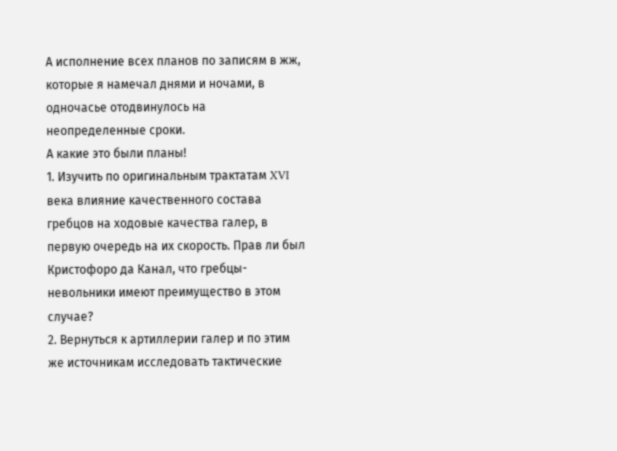А исполнение всех планов по записям в жж, которые я намечал днями и ночами, в одночасье отодвинулось на неопределенные сроки.
А какие это были планы!
1. Изучить по оригинальным трактатам XVI века влияние качественного состава гребцов на ходовые качества галер, в первую очередь на их скорость. Прав ли был Кристофоро да Канал, что гребцы-невольники имеют преимущество в этом случае?
2. Вернуться к артиллерии галер и по этим же источникам исследовать тактические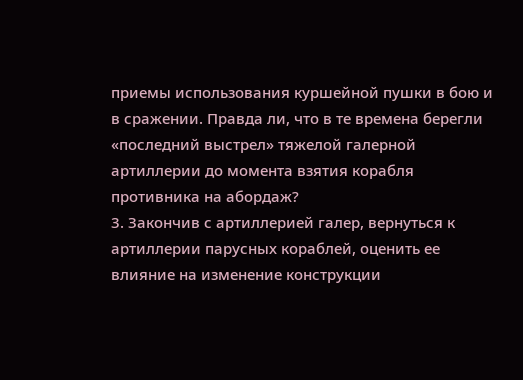приемы использования куршейной пушки в бою и в сражении. Правда ли, что в те времена берегли «последний выстрел» тяжелой галерной артиллерии до момента взятия корабля противника на абордаж?
3. Закончив с артиллерией галер, вернуться к артиллерии парусных кораблей, оценить ее влияние на изменение конструкции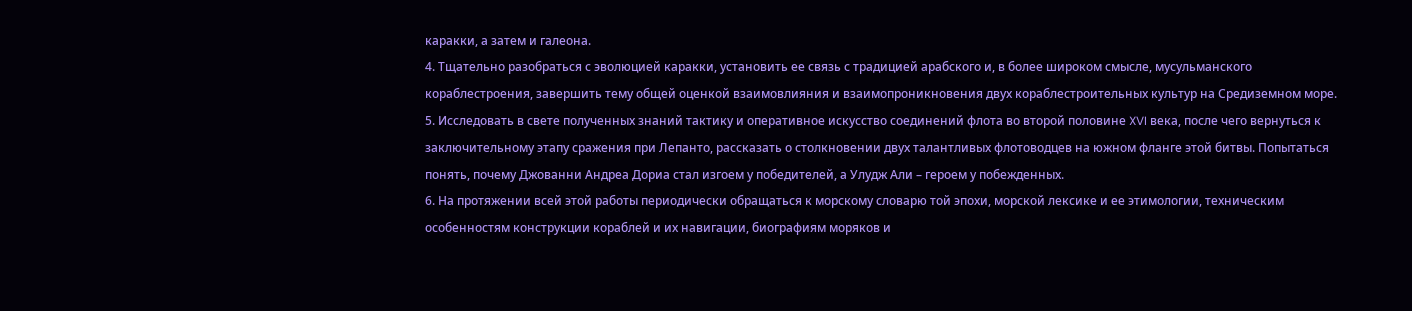каракки, а затем и галеона.
4. Тщательно разобраться с эволюцией каракки, установить ее связь с традицией арабского и, в более широком смысле, мусульманского кораблестроения, завершить тему общей оценкой взаимовлияния и взаимопроникновения двух кораблестроительных культур на Средиземном море.
5. Исследовать в свете полученных знаний тактику и оперативное искусство соединений флота во второй половине XVI века, после чего вернуться к заключительному этапу сражения при Лепанто, рассказать о столкновении двух талантливых флотоводцев на южном фланге этой битвы. Попытаться понять, почему Джованни Андреа Дориа стал изгоем у победителей, а Улудж Али – героем у побежденных.
6. На протяжении всей этой работы периодически обращаться к морскому словарю той эпохи, морской лексике и ее этимологии, техническим особенностям конструкции кораблей и их навигации, биографиям моряков и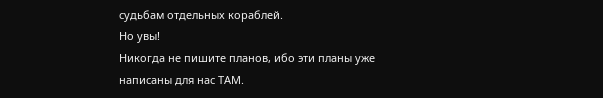судьбам отдельных кораблей.
Но увы!
Никогда не пишите планов, ибо эти планы уже написаны для нас ТАМ.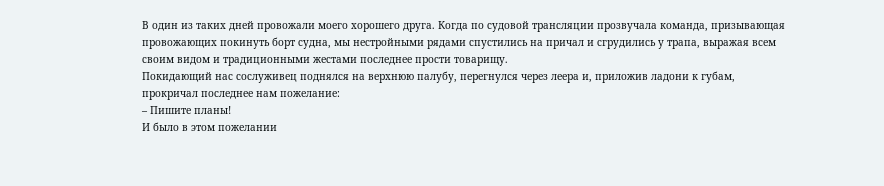В один из таких дней провожали моего хорошего друга. Когда по судовой трансляции прозвучала команда, призывающая провожающих покинуть борт судна, мы нестройными рядами спустились на причал и сгрудились у трапа, выражая всем своим видом и традиционными жестами последнее прости товарищу.
Покидающий нас сослуживец поднялся на верхнюю палубу, перегнулся через леера и, приложив ладони к губам, прокричал последнее нам пожелание:
– Пишите планы!
И было в этом пожелании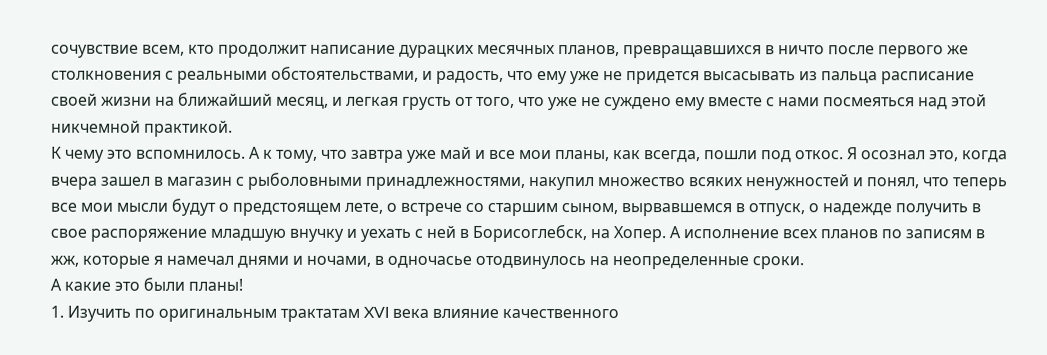сочувствие всем, кто продолжит написание дурацких месячных планов, превращавшихся в ничто после первого же столкновения с реальными обстоятельствами, и радость, что ему уже не придется высасывать из пальца расписание своей жизни на ближайший месяц, и легкая грусть от того, что уже не суждено ему вместе с нами посмеяться над этой никчемной практикой.
К чему это вспомнилось. А к тому, что завтра уже май и все мои планы, как всегда, пошли под откос. Я осознал это, когда вчера зашел в магазин с рыболовными принадлежностями, накупил множество всяких ненужностей и понял, что теперь все мои мысли будут о предстоящем лете, о встрече со старшим сыном, вырвавшемся в отпуск, о надежде получить в свое распоряжение младшую внучку и уехать с ней в Борисоглебск, на Хопер. А исполнение всех планов по записям в жж, которые я намечал днями и ночами, в одночасье отодвинулось на неопределенные сроки.
А какие это были планы!
1. Изучить по оригинальным трактатам XVI века влияние качественного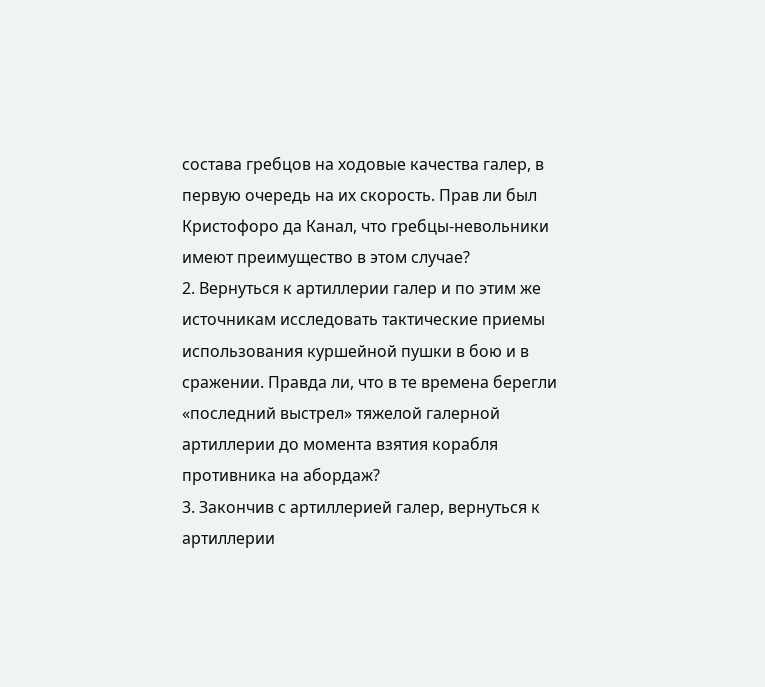состава гребцов на ходовые качества галер, в первую очередь на их скорость. Прав ли был Кристофоро да Канал, что гребцы-невольники имеют преимущество в этом случае?
2. Вернуться к артиллерии галер и по этим же источникам исследовать тактические приемы использования куршейной пушки в бою и в сражении. Правда ли, что в те времена берегли «последний выстрел» тяжелой галерной артиллерии до момента взятия корабля противника на абордаж?
3. Закончив с артиллерией галер, вернуться к артиллерии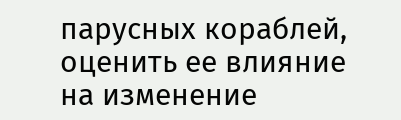парусных кораблей, оценить ее влияние на изменение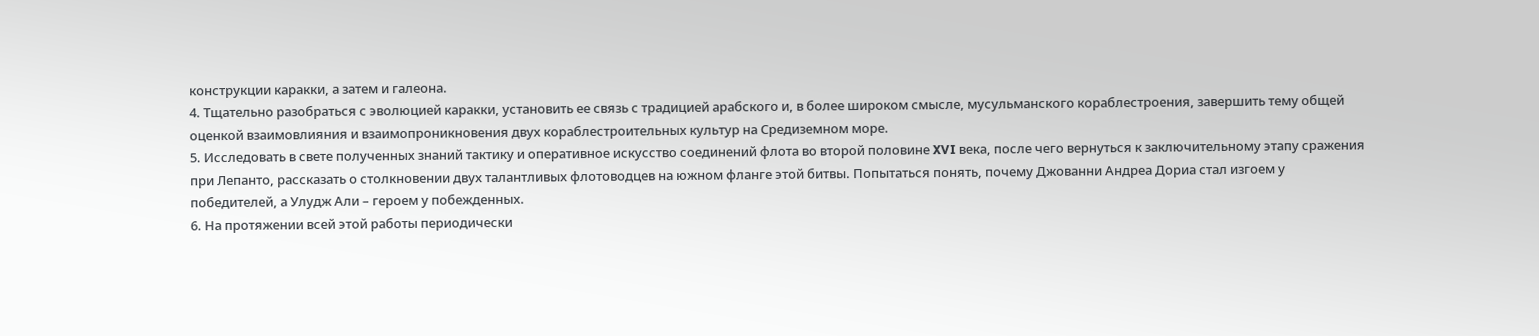конструкции каракки, а затем и галеона.
4. Тщательно разобраться с эволюцией каракки, установить ее связь с традицией арабского и, в более широком смысле, мусульманского кораблестроения, завершить тему общей оценкой взаимовлияния и взаимопроникновения двух кораблестроительных культур на Средиземном море.
5. Исследовать в свете полученных знаний тактику и оперативное искусство соединений флота во второй половине XVI века, после чего вернуться к заключительному этапу сражения при Лепанто, рассказать о столкновении двух талантливых флотоводцев на южном фланге этой битвы. Попытаться понять, почему Джованни Андреа Дориа стал изгоем у победителей, а Улудж Али – героем у побежденных.
6. На протяжении всей этой работы периодически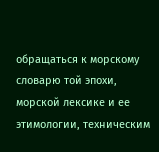обращаться к морскому словарю той эпохи, морской лексике и ее этимологии, техническим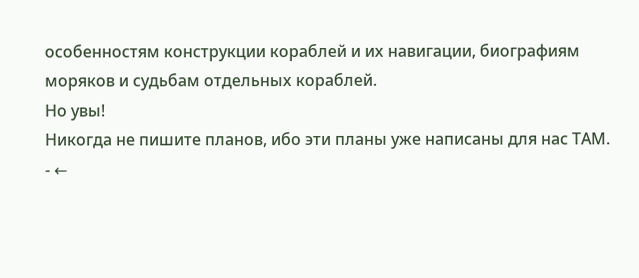особенностям конструкции кораблей и их навигации, биографиям моряков и судьбам отдельных кораблей.
Но увы!
Никогда не пишите планов, ибо эти планы уже написаны для нас ТАМ.
- ←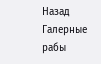Назад
Галерные рабы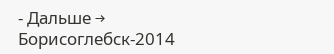- Дальше →
Борисоглебск-2014